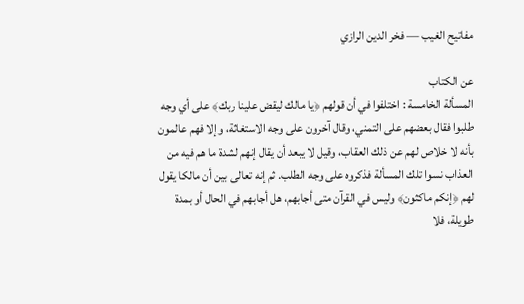مفاتيح الغيب — فخر الدين الرازي

عن الكتاب
المسألة الخامسة : اختلفوا في أن قولهم ﴿يا مالك ليقض علينا ربك﴾ على أي وجه طلبوا فقال بعضهم على التمني، وقال آخرون على وجه الاستغاثة، وإلا فهم عالمون بأنه لا خلاص لهم عن ذلك العقاب، وقيل لا يبعد أن يقال إنهم لشدة ما هم فيه من العذاب نسوا تلك المسألة فذكروه على وجه الطلب. ثم إنه تعالى بين أن مالكا يقول لهم ﴿إنكم ماكثون﴾ وليس في القرآن متى أجابهم، هل أجابهم في الحال أو بمدة طويلة، فلا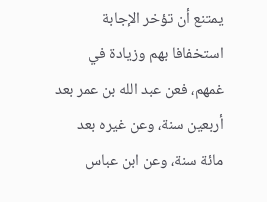يمتنع أن تؤخر الإجابة استخفافا بهم وزيادة في غمهم، فعن عبد الله بن عمر بعد أربعين سنة، وعن غيره بعد مائة سنة، وعن ابن عباس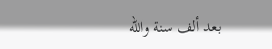بعد ألف سنة والله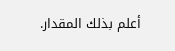أعلم بذلك المقدار.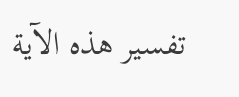تفسير هذه الآية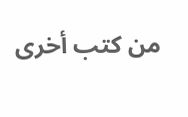من كتب أخرى